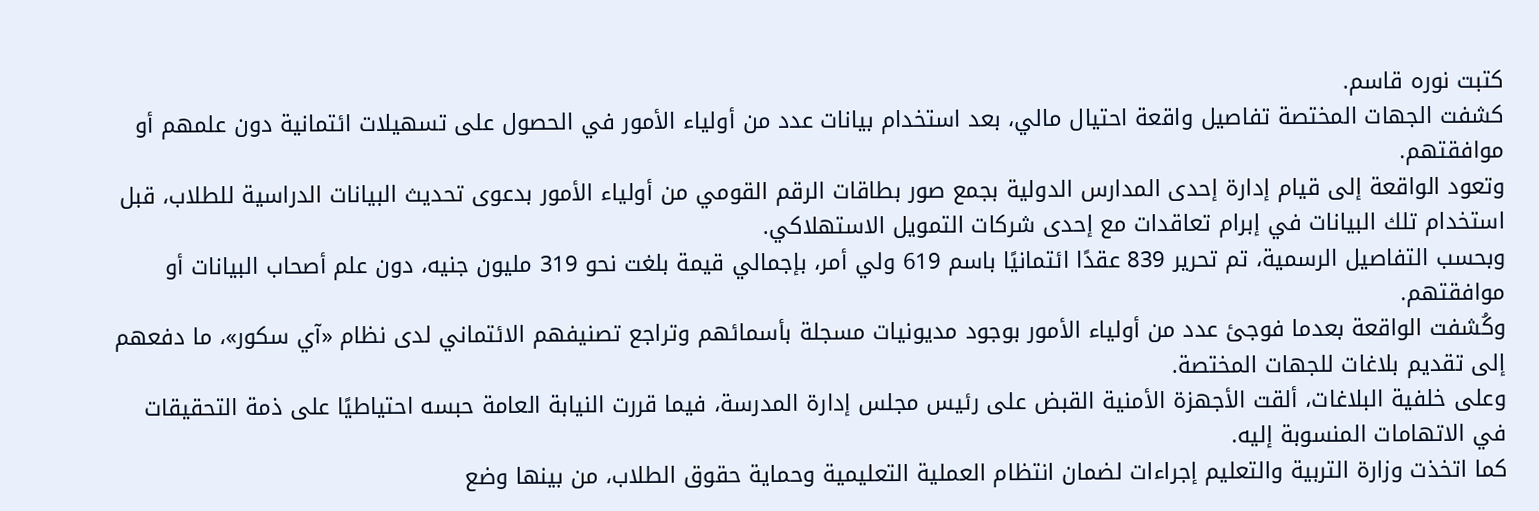كتبت نوره قاسم.
كشفت الجهات المختصة تفاصيل واقعة احتيال مالي، بعد استخدام بيانات عدد من أولياء الأمور في الحصول على تسهيلات ائتمانية دون علمهم أو موافقتهم.
وتعود الواقعة إلى قيام إدارة إحدى المدارس الدولية بجمع صور بطاقات الرقم القومي من أولياء الأمور بدعوى تحديث البيانات الدراسية للطلاب، قبل استخدام تلك البيانات في إبرام تعاقدات مع إحدى شركات التمويل الاستهلاكي.
وبحسب التفاصيل الرسمية، تم تحرير 839 عقدًا ائتمانيًا باسم 619 ولي أمر، بإجمالي قيمة بلغت نحو 319 مليون جنيه، دون علم أصحاب البيانات أو موافقتهم.
وكُشفت الواقعة بعدما فوجئ عدد من أولياء الأمور بوجود مديونيات مسجلة بأسمائهم وتراجع تصنيفهم الائتماني لدى نظام «آي سكور»، ما دفعهم إلى تقديم بلاغات للجهات المختصة.
وعلى خلفية البلاغات، ألقت الأجهزة الأمنية القبض على رئيس مجلس إدارة المدرسة، فيما قررت النيابة العامة حبسه احتياطيًا على ذمة التحقيقات في الاتهامات المنسوبة إليه.
كما اتخذت وزارة التربية والتعليم إجراءات لضمان انتظام العملية التعليمية وحماية حقوق الطلاب، من بينها وضع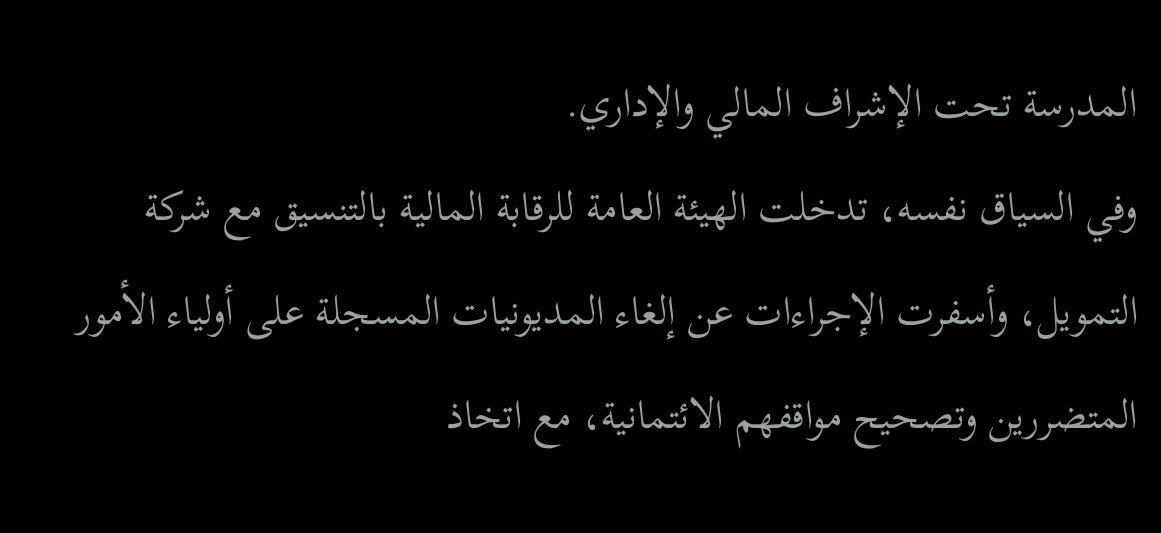المدرسة تحت الإشراف المالي والإداري.
وفي السياق نفسه، تدخلت الهيئة العامة للرقابة المالية بالتنسيق مع شركة التمويل، وأسفرت الإجراءات عن إلغاء المديونيات المسجلة على أولياء الأمور المتضررين وتصحيح مواقفهم الائتمانية، مع اتخاذ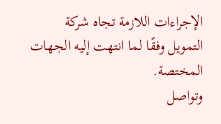الإجراءات اللازمة تجاه شركة التمويل وفقًا لما انتهت إليه الجهات المختصة.
وتواصل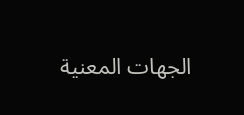الجهات المعنية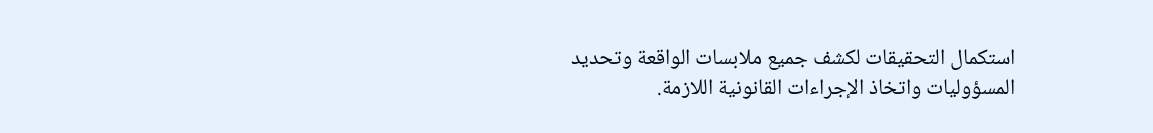استكمال التحقيقات لكشف جميع ملابسات الواقعة وتحديد المسؤوليات واتخاذ الإجراءات القانونية اللازمة.